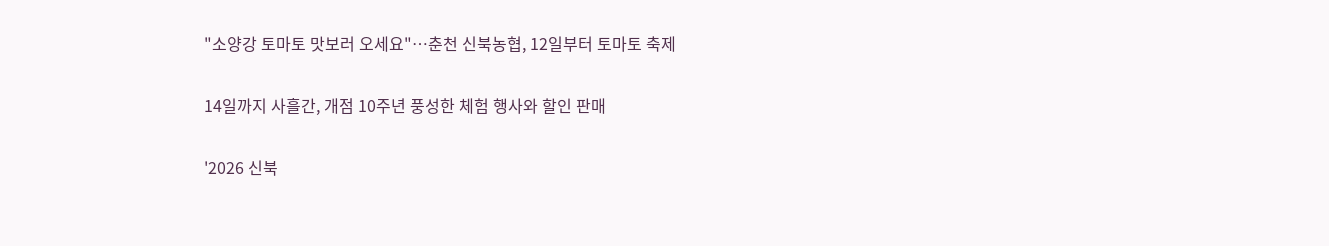"소양강 토마토 맛보러 오세요"…춘천 신북농협, 12일부터 토마토 축제

14일까지 사흘간, 개점 10주년 풍성한 체험 행사와 할인 판매

'2026 신북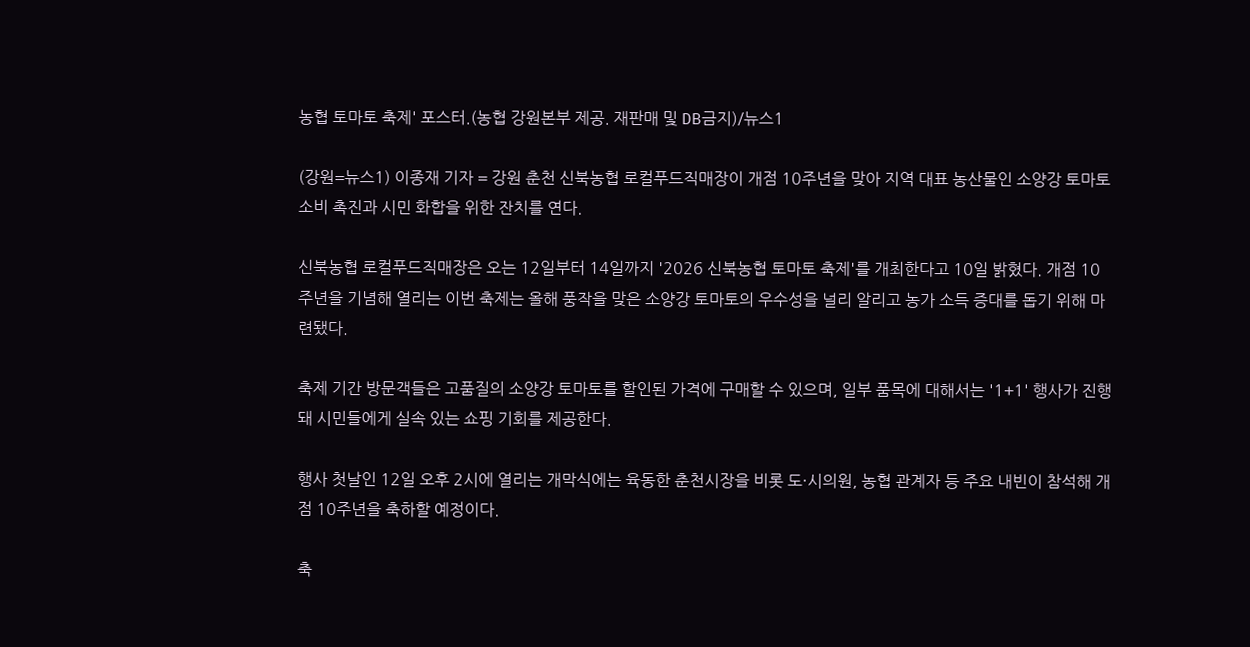농협 토마토 축제' 포스터.(농협 강원본부 제공. 재판매 및 DB금지)/뉴스1

(강원=뉴스1) 이종재 기자 = 강원 춘천 신북농협 로컬푸드직매장이 개점 10주년을 맞아 지역 대표 농산물인 소양강 토마토 소비 촉진과 시민 화합을 위한 잔치를 연다.

신북농협 로컬푸드직매장은 오는 12일부터 14일까지 '2026 신북농협 토마토 축제'를 개최한다고 10일 밝혔다. 개점 10주년을 기념해 열리는 이번 축제는 올해 풍작을 맞은 소양강 토마토의 우수성을 널리 알리고 농가 소득 증대를 돕기 위해 마련됐다.

축제 기간 방문객들은 고품질의 소양강 토마토를 할인된 가격에 구매할 수 있으며, 일부 품목에 대해서는 '1+1' 행사가 진행돼 시민들에게 실속 있는 쇼핑 기회를 제공한다.

행사 첫날인 12일 오후 2시에 열리는 개막식에는 육동한 춘천시장을 비롯 도·시의원, 농협 관계자 등 주요 내빈이 참석해 개점 10주년을 축하할 예정이다.

축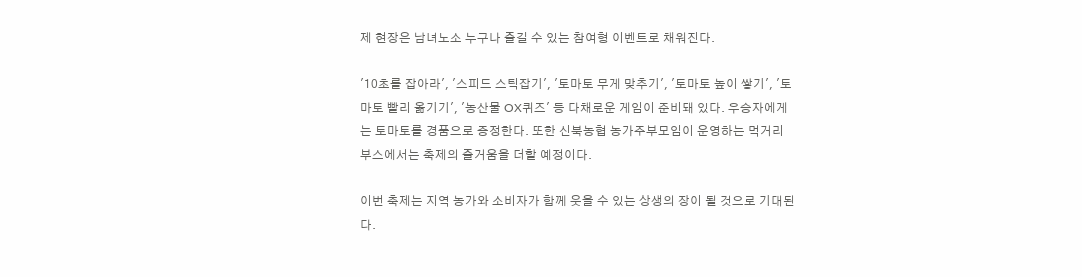제 현장은 남녀노소 누구나 즐길 수 있는 참여형 이벤트로 채워진다.

'10초를 잡아라', '스피드 스틱잡기', '토마토 무게 맞추기', '토마토 높이 쌓기', '토마토 빨리 옮기기', '농산물 OX퀴즈' 등 다채로운 게임이 준비돼 있다. 우승자에게는 토마토를 경품으로 증정한다. 또한 신북농협 농가주부모임이 운영하는 먹거리 부스에서는 축제의 즐거움을 더할 예정이다.

이번 축제는 지역 농가와 소비자가 함께 웃을 수 있는 상생의 장이 될 것으로 기대된다.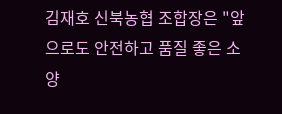김재호 신북농협 조합장은 "앞으로도 안전하고 품질 좋은 소양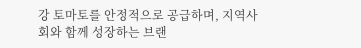강 토마토를 안정적으로 공급하며, 지역사회와 함께 성장하는 브랜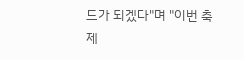드가 되겠다"며 "이번 축제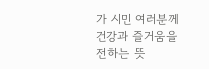가 시민 여러분께 건강과 즐거움을 전하는 뜻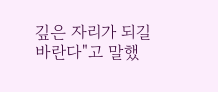깊은 자리가 되길 바란다"고 말했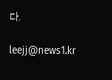다.

leejj@news1.kr